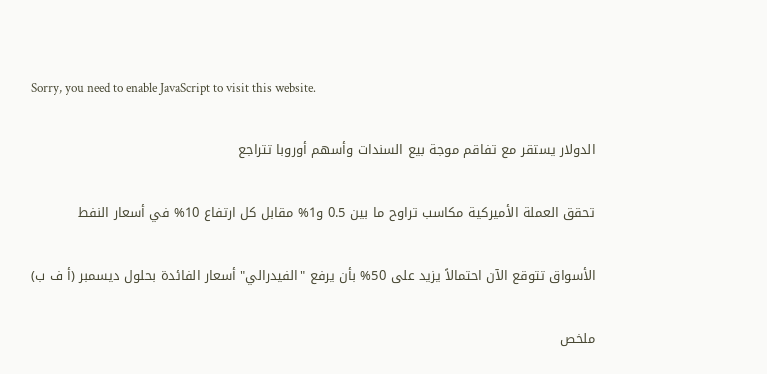Sorry, you need to enable JavaScript to visit this website.

الدولار يستقر مع تفاقم موجة بيع السندات وأسهم أوروبا تتراجع

تحقق العملة الأميركية مكاسب تراوح ما بين 0.5 و1% مقابل كل ارتفاع 10% في أسعار النفط

الأسواق تتوقع الآن احتمالاً ‌يزيد على 50% بأن يرفع "الفيدرالي" أسعار الفائدة بحلول ديسمبر (أ ف ب)

ملخص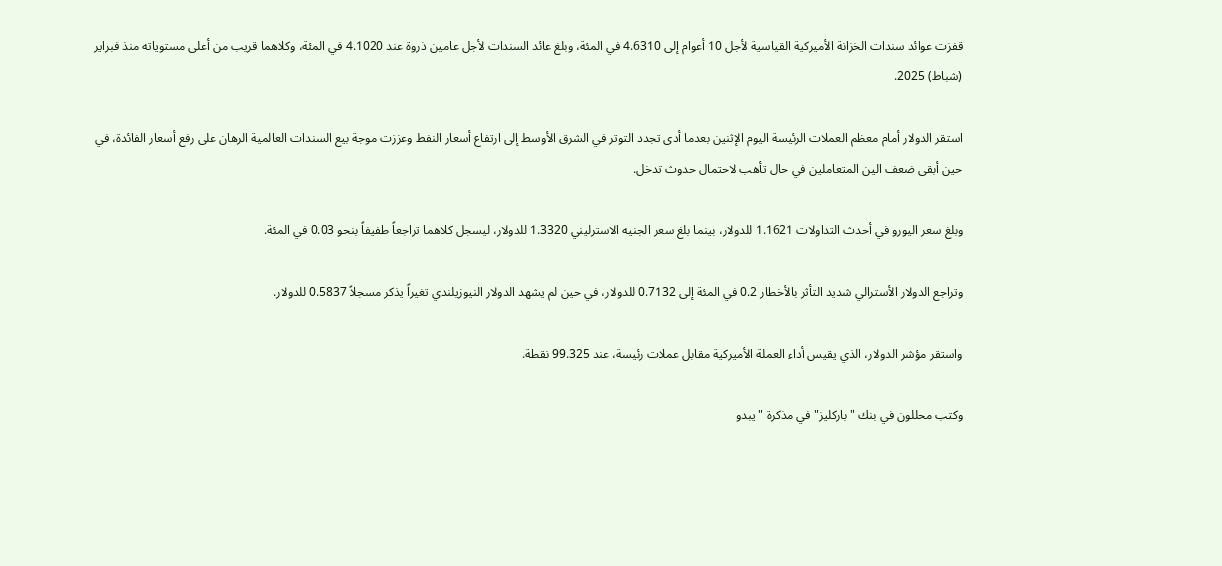قفزت عوائد سندات ‌الخزانة الأميركية القياسية لأجل 10 أعوام إلى 4.6310 في المئة، وبلغ عائد السندات لأجل عامين ذروة عند 4.1020 في المئة، وكلاهما قريب من أعلى مستوياته منذ فبراير (شباط) 2025.

استقر ‌الدولار أمام معظم العملات الرئيسة اليوم الإثنين بعدما أدى تجدد التوتر في الشرق الأوسط إلى ارتفاع أسعار النفط وعززت موجة بيع السندات العالمية الرهان على رفع أسعار الفائدة، في حين أبقى ضعف الين المتعاملين في حال تأهب لاحتمال حدوث تدخل.

وبلغ سعر اليورو في أحدث التداولات 1.1621 للدولار، بينما بلغ سعر الجنيه الاسترليني 1.3320 للدولار، ليسجل كلاهما تراجعاً طفيفاً بنحو 0.03 في المئة.

وتراجع الدولار الأسترالي شديد التأثر بالأخطار 0.2 في المئة إلى 0.7132 للدولار، في حين لم يشهد الدولار النيوزيلندي تغيراً يذكر مسجلاً 0.5837 للدولار.

واستقر مؤشر الدولار، الذي يقيس أداء العملة الأميركية مقابل عملات رئيسة، عند 99.325 نقطة.

وكتب محللون في بنك "باركليز" في مذكرة "يبدو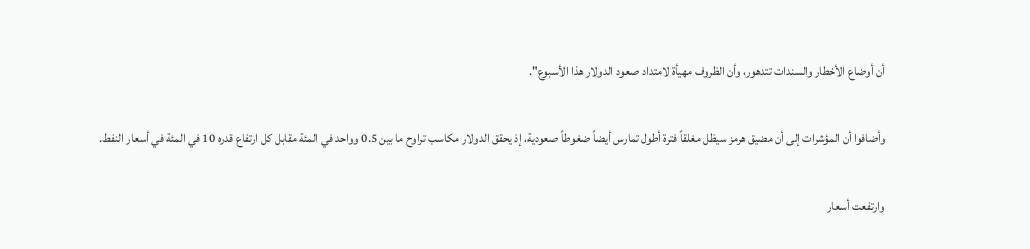أن ‌أوضاع الأخطار والسندات تتدهور، وأن الظروف مهيأة لامتداد ‌صعود الدولار هذا الأسبوع".

وأضافوا أن المؤشرات إلى أن مضيق هرمز سيظل مغلقاً فترة أطول تمارس أيضاً ضغوطاً صعودية، إذ يحقق الدولار مكاسب تراوح ما بين 0.5 وواحد في المئة مقابل كل ارتفاع قدره 10 في المئة في أسعار النفط.

وارتفعت أسعار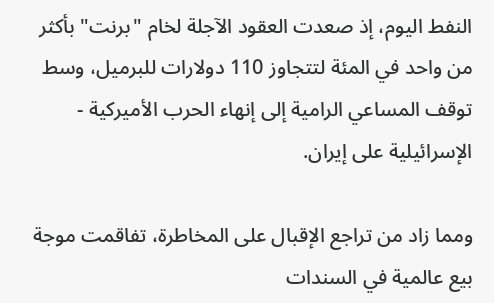النفط اليوم، إذ صعدت العقود الآجلة لخام "برنت" بأكثر من واحد في المئة لتتجاوز 110 دولارات للبرميل، وسط توقف المساعي الرامية إلى إنهاء الحرب الأميركية - الإسرائيلية على إيران.

ومما زاد من تراجع ‌الإقبال على المخاطرة، تفاقمت موجة بيع عالمية ‌في السندات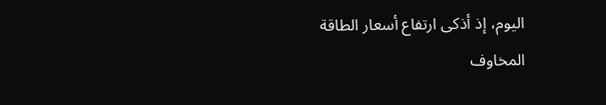اليوم، إذ أذكى ارتفاع أسعار الطاقة المخاوف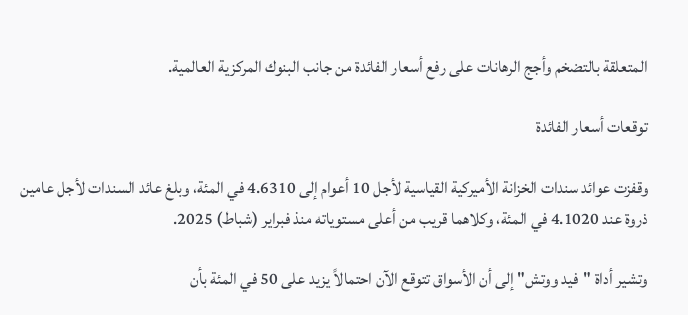المتعلقة بالتضخم وأجج ‌الرهانات على رفع أسعار الفائدة من جانب البنوك المركزية العالمية.

توقعات أسعار الفائدة

وقفزت عوائد سندات ‌الخزانة الأميركية القياسية لأجل 10 أعوام إلى 4.6310 في المئة، وبلغ عائد السندات لأجل عامين ذروة عند 4.1020 في المئة، وكلاهما قريب من أعلى مستوياته منذ فبراير (شباط) 2025.

وتشير أداة "فيد ووتش" إلى أن الأسواق تتوقع الآن احتمالاً ‌يزيد على 50 في المئة بأن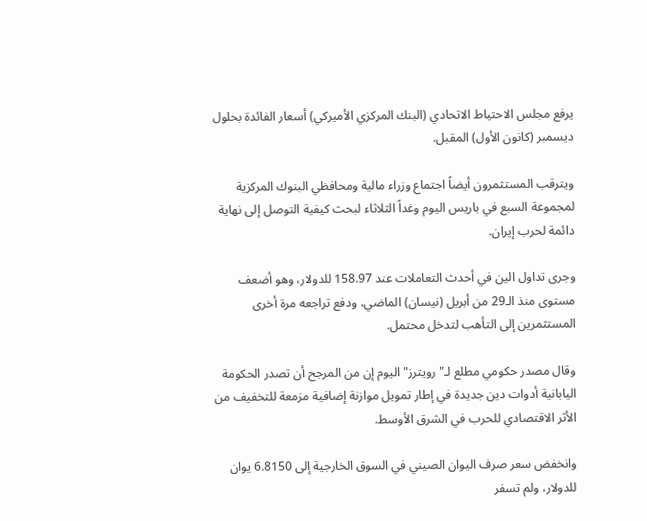يرفع مجلس الاحتياط الاتحادي (البنك المركزي الأميركي) أسعار الفائدة بحلول ديسمبر (كانون الأول) المقبل.

ويترقب المستثمرون أيضاً اجتماع وزراء مالية ومحافظي البنوك المركزية لمجموعة السبع في باريس اليوم وغداً الثلاثاء لبحث كيفية التوصل إلى نهاية دائمة لحرب إيران.

وجرى تداول الين في أحدث التعاملات عند 158.97 للدولار، وهو أضعف مستوى منذ الـ29 من أبريل (نيسان) الماضي، ودفع تراجعه مرة أخرى المستثمرين إلى التأهب لتدخل محتمل.

وقال مصدر حكومي مطلع لـ"رويترز" اليوم إن من المرجح أن تصدر الحكومة اليابانية أدوات دين جديدة في إطار تمويل موازنة إضافية مزمعة للتخفيف من الأثر الاقتصادي للحرب في الشرق الأوسط.

وانخفض سعر صرف اليوان الصيني في السوق الخارجية إلى 6.8150 يوان للدولار، ولم تسفر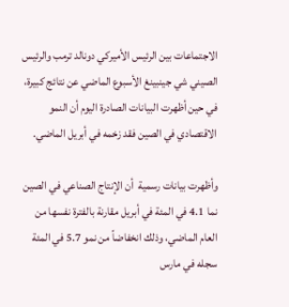الاجتماعات بين الرئيس الأميركي دونالد ترمب والرئيس الصيني شي جينبينغ الأسبوع الماضي عن نتائج كبيرة، في حين أظهرت البيانات الصادرة اليوم أن النمو الاقتصادي في الصين فقد زخمه في أبريل الماضي.

وأظهرت بيانات رسمية  أن الإنتاج الصناعي في الصين نما 4.1 في المئة في أبريل مقارنة ‌بالفترة نفسها ‌من العام ‌الماضي، وذلك انخفاضاً من نمو 5.7 في المئة سجله في مارس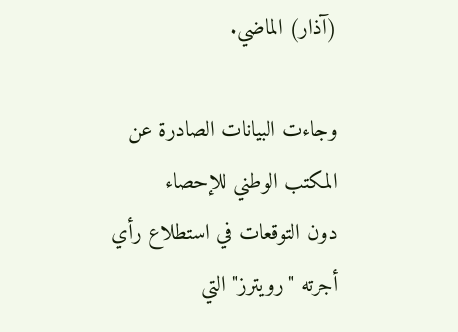(آذار) الماضي.

وجاءت البيانات الصادرة عن المكتب الوطني للإحصاء دون ‌التوقعات في استطلاع ‌رأي أجرته ‌"رويترز" التي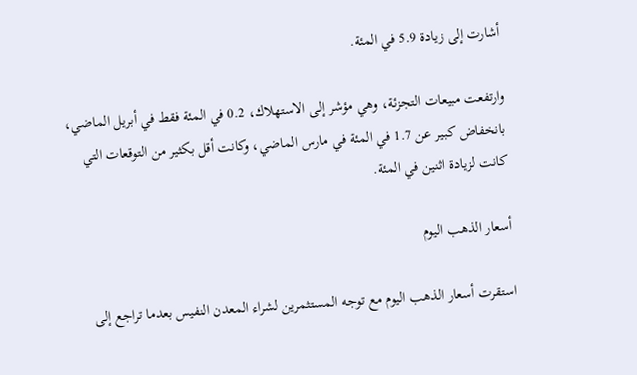أشارت إلى زيادة 5.9 في المئة.

وارتفعت مبيعات التجزئة، ‌وهي مؤشر إلى الاستهلاك، 0.2 في المئة فقط في أبريل الماضي، بانخفاض كبير عن 1.7 في المئة في مارس الماضي، وكانت أقل بكثير من التوقعات التي كانت لزيادة اثنين في المئة.

أسعار الذهب اليوم

استقرت أسعار ‌الذهب اليوم مع توجه المستثمرين لشراء المعدن النفيس بعدما تراجع إلى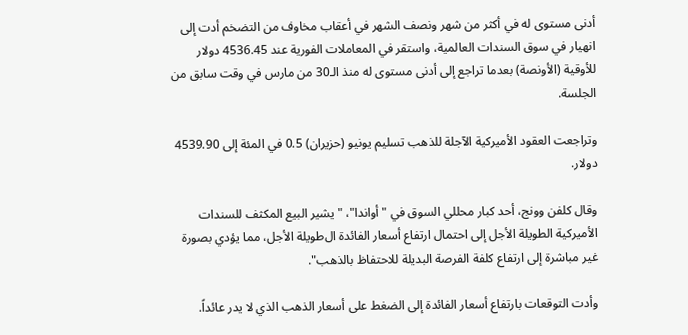أدنى مستوى له في أكثر من شهر ونصف الشهر في أعقاب مخاوف من التضخم أدت إلى انهيار في سوق السندات العالمية، واستقر في المعاملات الفورية عند 4536.45 دولار للأوقية (الأونصة) بعدما تراجع إلى أدنى مستوى له منذ الـ30 من مارس ‌في وقت سابق ‌من الجلسة.

وتراجعت العقود الأميركية ‌الآجلة للذهب تسليم يونيو (حزيران) 0.5 في المئة إلى 4539.90 دولار.

وقال كلفن وونج، أحد كبار محللي السوق في "أواندا"، "يشير البيع المكثف للسندات الأميركية الطويلة الأجل إلى احتمال ارتفاع أسعار الفائدة ال‌طويلة الأجل، مما يؤدي بصورة غير مباشرة إلى ارتفاع كلفة الفرصة البديلة للاحتفاظ بالذهب".

وأدت التوقعات بارتفاع أسعار الفائدة إلى الضغط على أسعار الذهب الذي لا يدر عائداً.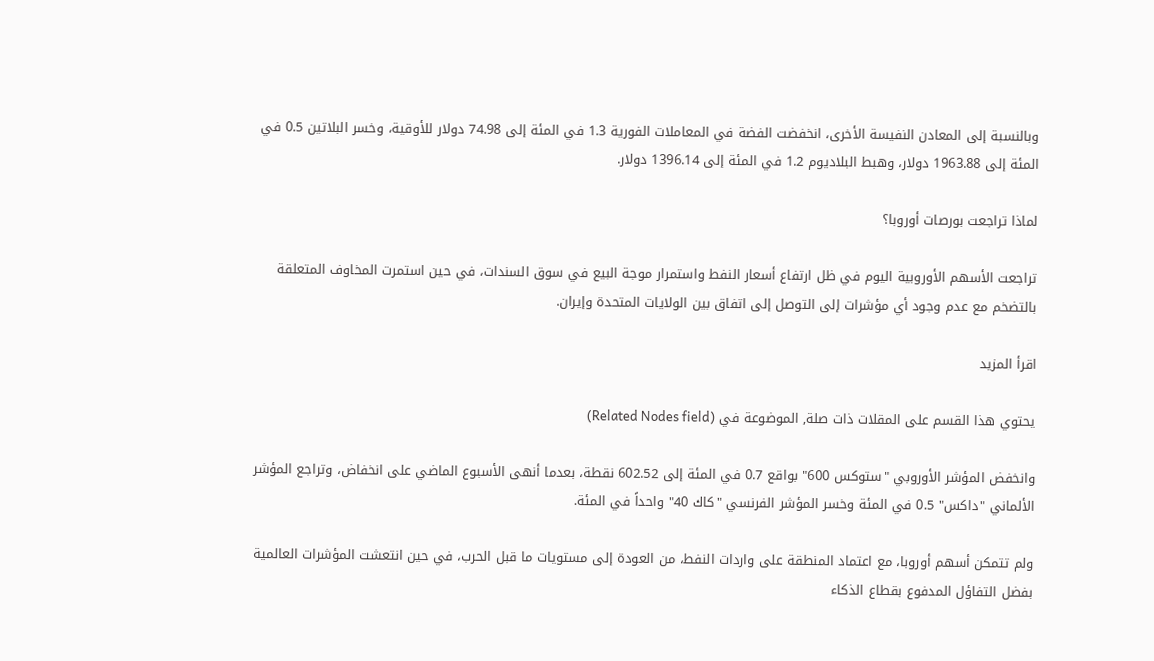وبالنسبة إلى المعادن النفيسة الأخرى، انخفضت الفضة في المعاملات الفورية 1.3 في المئة إلى 74.98 دولار للأوقية، وخسر البلاتين 0.5 في المئة إلى 1963.88 دولار، وهبط البلاديوم 1.2 في المئة إلى 1396.14 دولار.

لماذا تراجعت بورصات أوروبا؟

تراجعت الأسهم ‌الأوروبية اليوم في ظل ارتفاع أسعار النفط واستمرار موجة البيع في سوق السندات، في حين استمرت المخاوف المتعلقة بالتضخم مع عدم وجود أي مؤشرات إلى التوصل إلى اتفاق بين الولايات المتحدة وإيران.

اقرأ المزيد

يحتوي هذا القسم على المقلات ذات صلة, الموضوعة في (Related Nodes field)

وانخفض المؤشر الأوروبي "ستوكس 600" بواقع 0.7 في المئة إلى 602.52 نقطة، بعدما أنهى الأسبوع الماضي ‌على انخفاض، ‌وتراجع المؤشر الألماني "داكس" 0.5 في المئة وخسر المؤشر الفرنسي "كاك 40" واحداً في المئة.

ولم تتمكن أسهم أوروبا، مع اعتماد المنطقة على واردات النفط، من العودة إلى مستويات ما قبل الحرب، في حين انتعشت المؤشرات العالمية بفضل التفاؤل المدفوع بقطاع الذكاء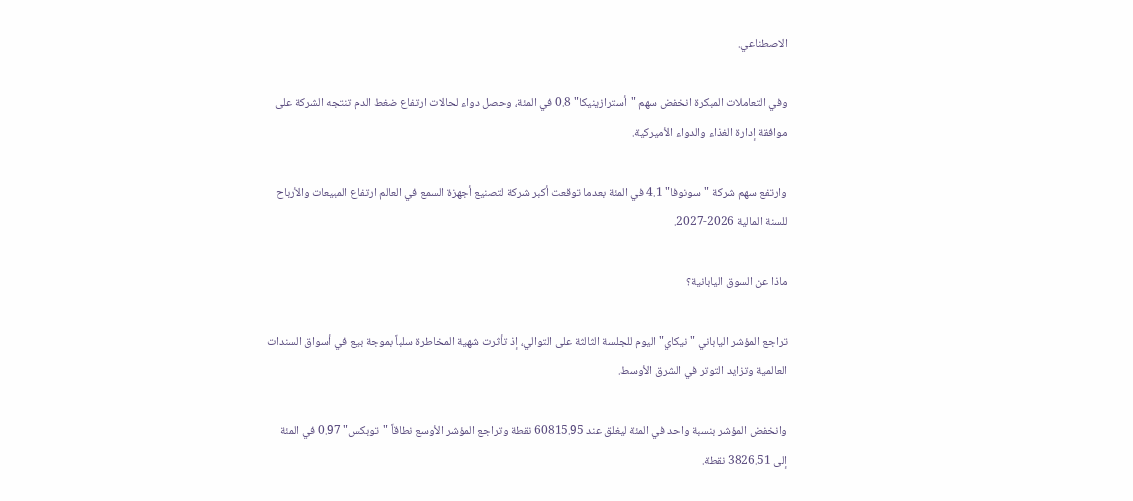الاصطناعي.

وفي التعاملات المبكرة انخفض سهم "أسترازينيكا" 0.8 في المئة، وحصل دواء لحالات ارتفاع ضغط الدم تنتجه الشركة على موافقة إدارة الغذاء والدواء الأميركية.

وارتفع سهم شركة "سونوفا" 4.1 في المئة بعدما توقعت أكبر شركة لتصنيع أجهزة السمع في العالم ارتفاع المبيعات والأرباح للسنة المالية 2026-2027.

ماذا عن السوق اليابانية؟

تراجع ‌المؤشر الياباني "نيكاي" اليوم للجلسة الثالثة على التوالي، إذ تأثرت شهية المخاطرة سلباً بموجة بيع في أسواق السندات العالمية وتزايد التوتر في الشرق الأوسط.

وانخفض المؤشر بنسبة واحد في المئة ليغلق عند 60815.95 نقطة وتراجع المؤشر الأوسع نطاقاً "توبكس" 0.97 في المئة إلى 3826.51 نقطة.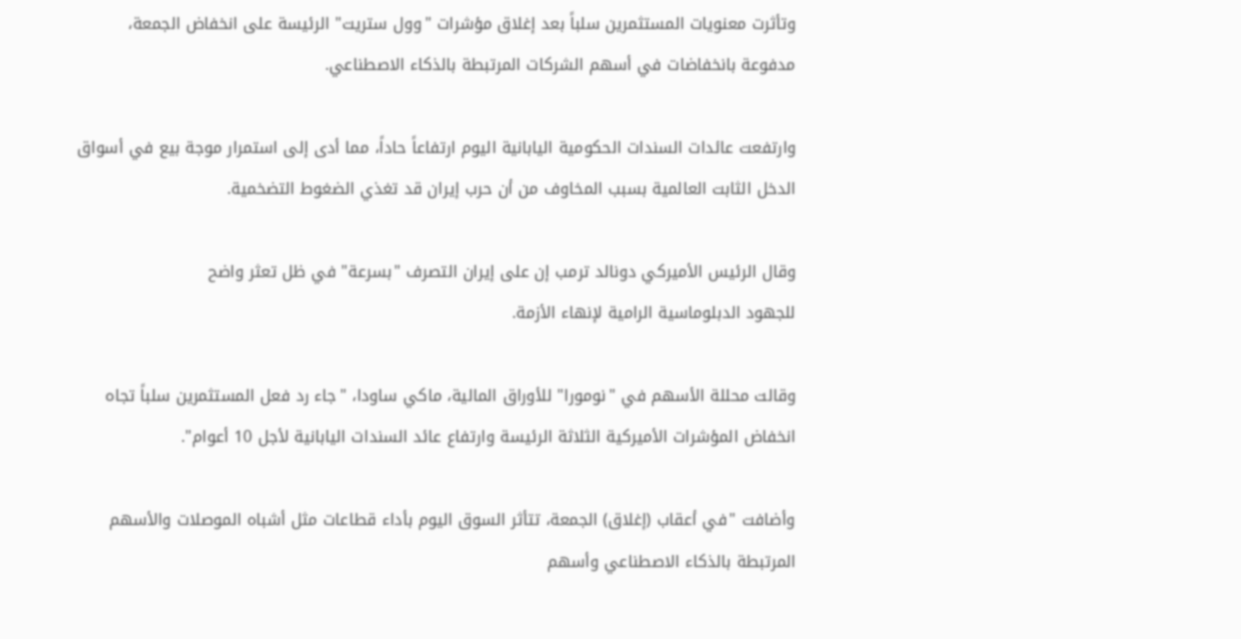وتأثرت معنويات المستثمرين سلباً بعد إغلاق مؤشرات "وول ستريت" الرئيسة على انخفاض ‌الجمعة، مدفوعة ‌بانخفاضات في أسهم الشركات المرتبطة ‌بالذكاء الاصطناعي.

وارتفعت عائدات السندات الحكومية اليابانية اليوم ارتفاعاً حاداً، مما أدى إلى استمرار موجة بيع في أسواق الدخل الثابت العالمية بسبب المخاوف من أن حرب إيران قد تغذي الضغوط التضخمية.

وقال الرئيس الأميركي دونالد ترمب إن على إيران ‌التصرف "بسرعة" في ظل تعثر واضح للجهود ‌الدبلوماسية الرامية لإنهاء الأزمة.

وقالت محللة الأسهم في "نومورا" للأوراق المالية، ماكي ساودا، "جاء رد فعل المستثمرين سلباً تجاه انخفاض المؤشرات الأميركية الثلاثة الرئيسة وارتفاع ‌عائد السندات اليابانية لأجل 10 أعوام".

وأضافت "في أعقاب (إغلاق) الجمعة، تتأثر السوق اليوم بأداء قطاعات مثل أشباه الموصلات والأسهم المرتبطة بالذكاء الاصطناعي وأسهم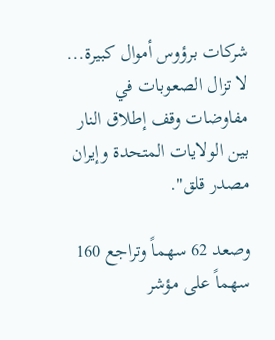شركات برؤوس أموال كبيرة... لا تزال الصعوبات في مفاوضات وقف إطلاق النار بين الولايات المتحدة وإيران مصدر قلق".

وصعد 62 سهماً وتراجع 160 سهماً على مؤشر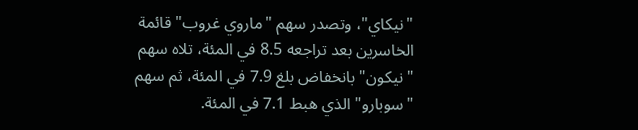"نيكاي"، وتصدر سهم "ماروي غروب" قائمة الخاسرين بعد تراجعه 8.5 في المئة، تلاه سهم "نيكون" بانخفاض بلغ 7.9 في المئة، ثم سهم "سوبارو" الذي هبط 7.1 في المئة.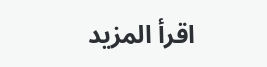اقرأ المزيد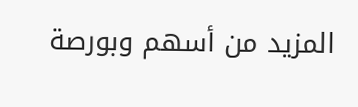المزيد من أسهم وبورصة